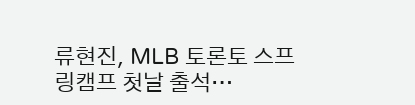류현진, MLB 토론토 스프링캠프 첫날 출석…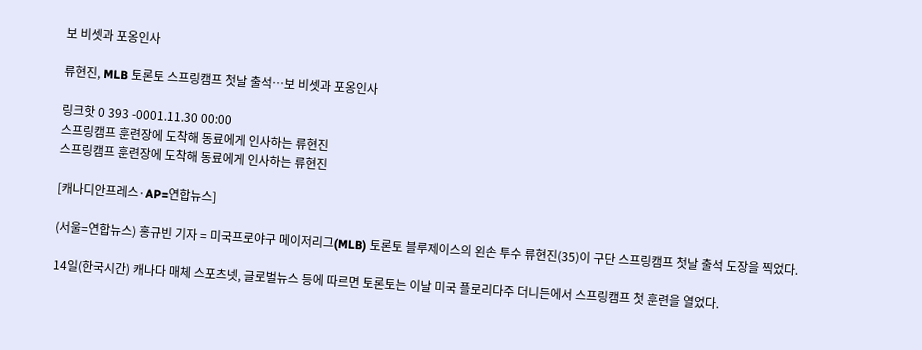보 비셋과 포옹인사

류현진, MLB 토론토 스프링캠프 첫날 출석…보 비셋과 포옹인사

링크핫 0 393 -0001.11.30 00:00
스프링캠프 훈련장에 도착해 동료에게 인사하는 류현진
스프링캠프 훈련장에 도착해 동료에게 인사하는 류현진

[캐나디안프레스·AP=연합뉴스]

(서울=연합뉴스) 홍규빈 기자 = 미국프로야구 메이저리그(MLB) 토론토 블루제이스의 왼손 투수 류현진(35)이 구단 스프링캠프 첫날 출석 도장을 찍었다.

14일(한국시간) 캐나다 매체 스포츠넷, 글로벌뉴스 등에 따르면 토론토는 이날 미국 플로리다주 더니든에서 스프링캠프 첫 훈련을 열었다.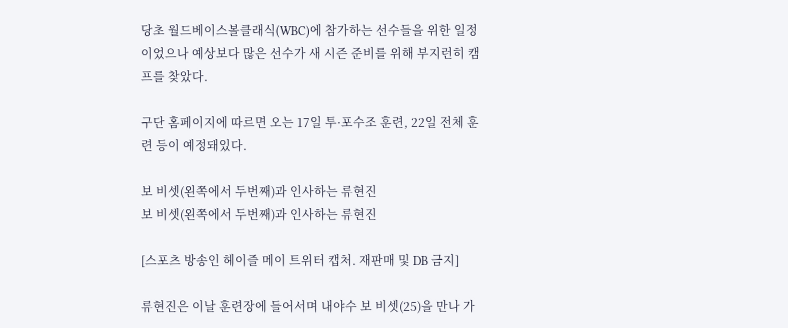당초 월드베이스볼클래식(WBC)에 참가하는 선수들을 위한 일정이었으나 예상보다 많은 선수가 새 시즌 준비를 위해 부지런히 캠프를 찾았다.

구단 홈페이지에 따르면 오는 17일 투·포수조 훈련, 22일 전체 훈련 등이 예정돼있다.

보 비셋(왼쪽에서 두번째)과 인사하는 류현진
보 비셋(왼쪽에서 두번째)과 인사하는 류현진

[스포츠 방송인 헤이즐 메이 트위터 캡처. 재판매 및 DB 금지]

류현진은 이날 훈련장에 들어서며 내야수 보 비셋(25)을 만나 가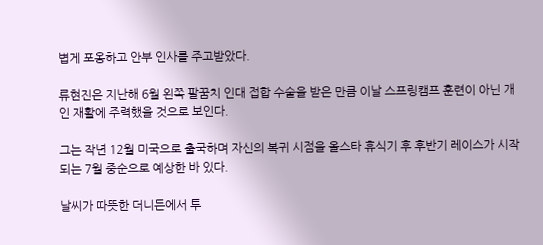볍게 포옹하고 안부 인사를 주고받았다.

류현진은 지난해 6월 왼쪽 팔꿈치 인대 접합 수술을 받은 만큼 이날 스프링캠프 훈련이 아닌 개인 재활에 주력했을 것으로 보인다.

그는 작년 12월 미국으로 출국하며 자신의 복귀 시점을 올스타 휴식기 후 후반기 레이스가 시작되는 7월 중순으로 예상한 바 있다.

날씨가 따뜻한 더니든에서 투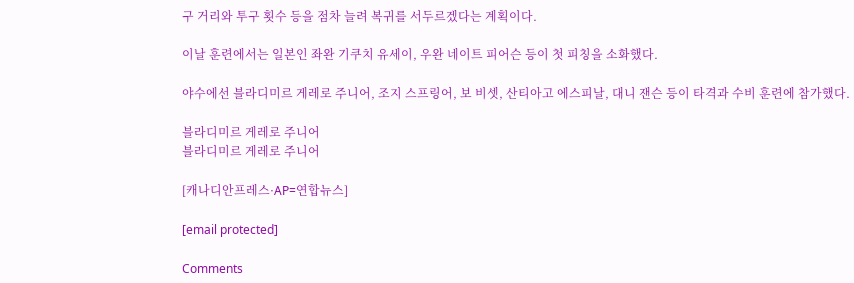구 거리와 투구 횟수 등을 점차 늘려 복귀를 서두르겠다는 계획이다.

이날 훈련에서는 일본인 좌완 기쿠치 유세이, 우완 네이트 피어슨 등이 첫 피칭을 소화했다.

야수에선 블라디미르 게레로 주니어, 조지 스프링어, 보 비셋, 산티아고 에스피날, 대니 잰슨 등이 타격과 수비 훈련에 참가했다.

블라디미르 게레로 주니어
블라디미르 게레로 주니어

[캐나디안프레스·AP=연합뉴스]

[email protected]

Comments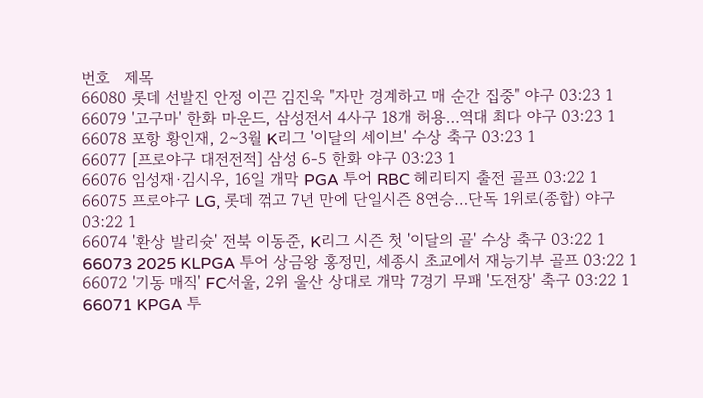번호   제목
66080 롯데 선발진 안정 이끈 김진욱 "자만 경계하고 매 순간 집중" 야구 03:23 1
66079 '고구마' 한화 마운드, 삼성전서 4사구 18개 허용…역대 최다 야구 03:23 1
66078 포항 황인재, 2∼3월 K리그 '이달의 세이브' 수상 축구 03:23 1
66077 [프로야구 대전전적] 삼성 6-5 한화 야구 03:23 1
66076 임성재·김시우, 16일 개막 PGA 투어 RBC 헤리티지 출전 골프 03:22 1
66075 프로야구 LG, 롯데 꺾고 7년 만에 단일시즌 8연승…단독 1위로(종합) 야구 03:22 1
66074 '환상 발리슛' 전북 이동준, K리그 시즌 첫 '이달의 골' 수상 축구 03:22 1
66073 2025 KLPGA 투어 상금왕 홍정민, 세종시 초교에서 재능기부 골프 03:22 1
66072 '기동 매직' FC서울, 2위 울산 상대로 개막 7경기 무패 '도전장' 축구 03:22 1
66071 KPGA 투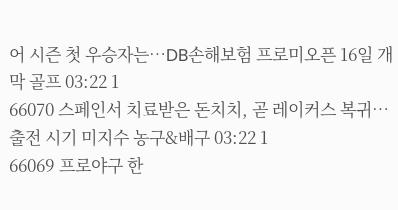어 시즌 첫 우승자는…DB손해보험 프로미오픈 16일 개막 골프 03:22 1
66070 스페인서 치료받은 돈치치, 곧 레이커스 복귀…출전 시기 미지수 농구&배구 03:22 1
66069 프로야구 한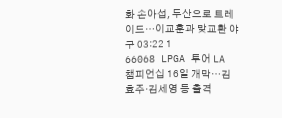화 손아섭, 두산으로 트레이드…이교훈과 맞교환 야구 03:22 1
66068 LPGA 투어 LA 챔피언십 16일 개막…김효주·김세영 등 출격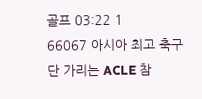골프 03:22 1
66067 아시아 최고 축구단 가리는 ACLE 참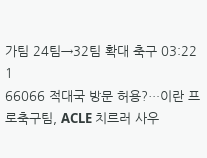가팀 24팀→32팀 확대 축구 03:22 1
66066 적대국 방문 허용?…이란 프로축구팀, ACLE 치르러 사우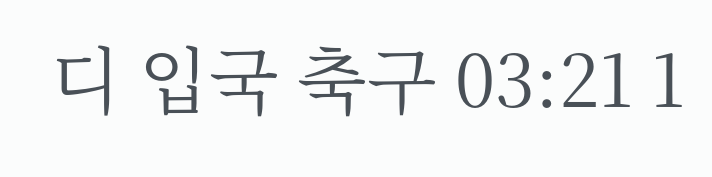디 입국 축구 03:21 1